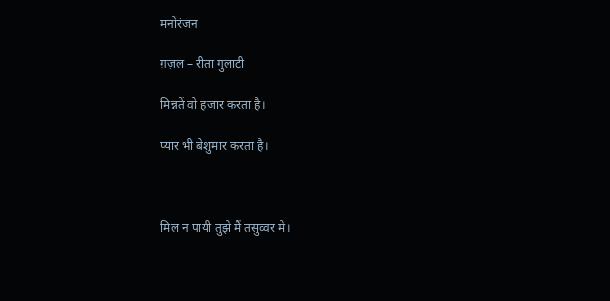मनोरंजन

ग़ज़ल – रीता गुलाटी

मिन्नतें वो हजार करता है।

प्यार भी बेशुमार करता है।



मिल न पायी तुझे मैं तसुव्वर मे।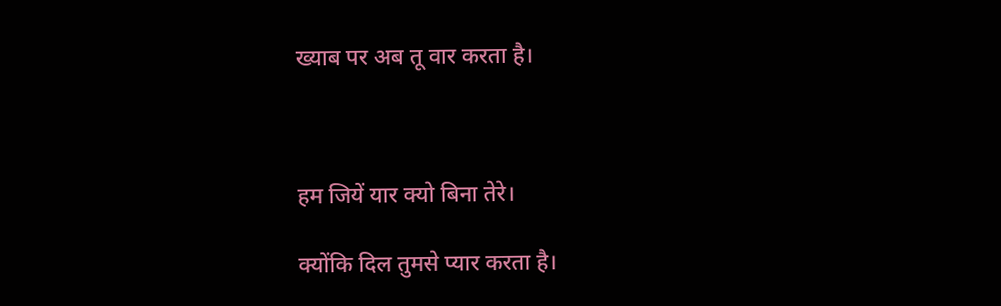ख्याब पर अब तू वार करता है।



हम जियें यार क्यो बिना तेरे।

क्योंकि दिल तुमसे प्यार करता है।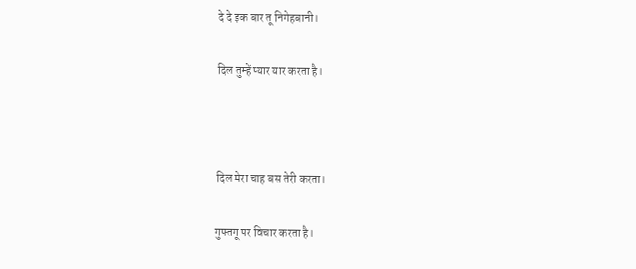दे दे इक बार तू निगेहबानी।

दिल तुम्हें प्यार यार करता है।



दिल मेरा चाह बस तेरी करता।

गुफ्तगू पर विचार करता है।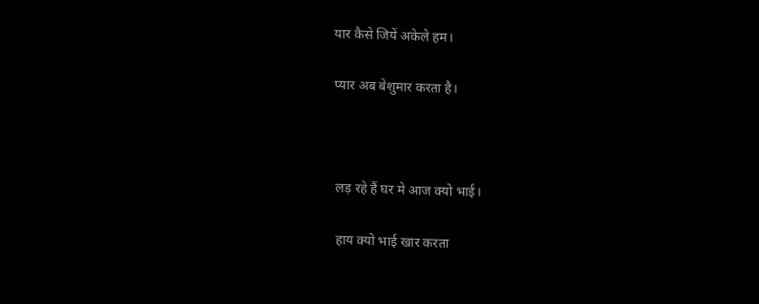यार कैसे जियें अकेले हम।

प्यार अब बेशुमार करता है।



लड़ रहे हैं घर मे आज क्यो भाई।

हाय क्यो भाई खार करता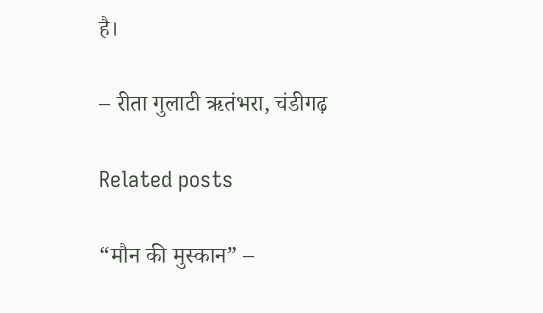है।

– रीता गुलाटी ऋतंभरा, चंडीगढ़

Related posts

“मौन की मुस्कान” –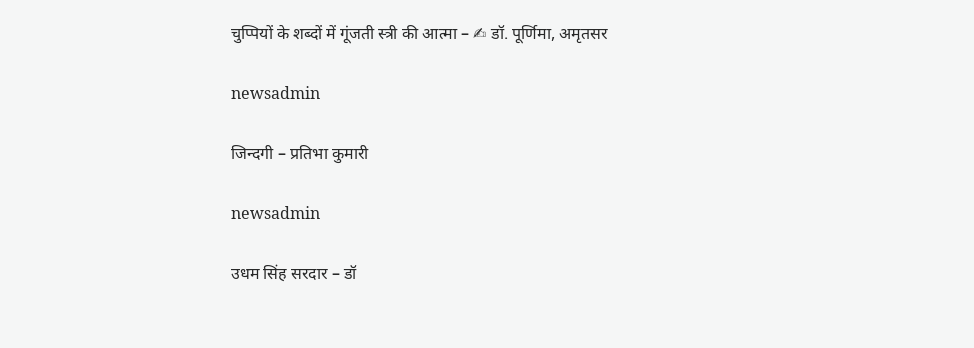चुप्पियों के शब्दों में गूंजती स्त्री की आत्मा – ✍ डॉ. पूर्णिमा, अमृतसर

newsadmin

जिन्दगी – प्रतिभा कुमारी

newsadmin

उधम सिंह सरदार – डॉ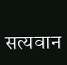सत्यवान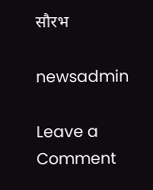सौरभ

newsadmin

Leave a Comment